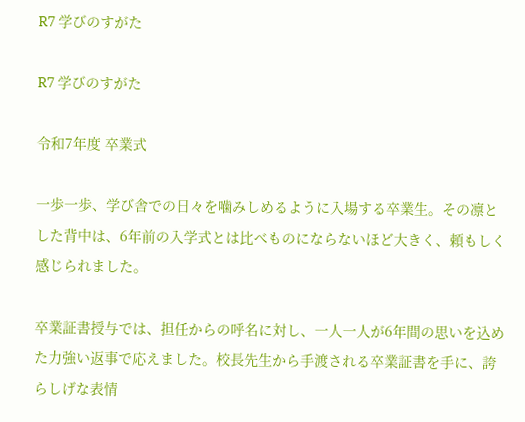R7 学びのすがた

R7 学びのすがた

令和7年度 卒業式

一歩一歩、学び舎での日々を噛みしめるように入場する卒業生。その凛とした背中は、6年前の入学式とは比べものにならないほど大きく、頼もしく感じられました。

卒業証書授与では、担任からの呼名に対し、一人一人が6年間の思いを込めた力強い返事で応えました。校長先生から手渡される卒業証書を手に、誇らしげな表情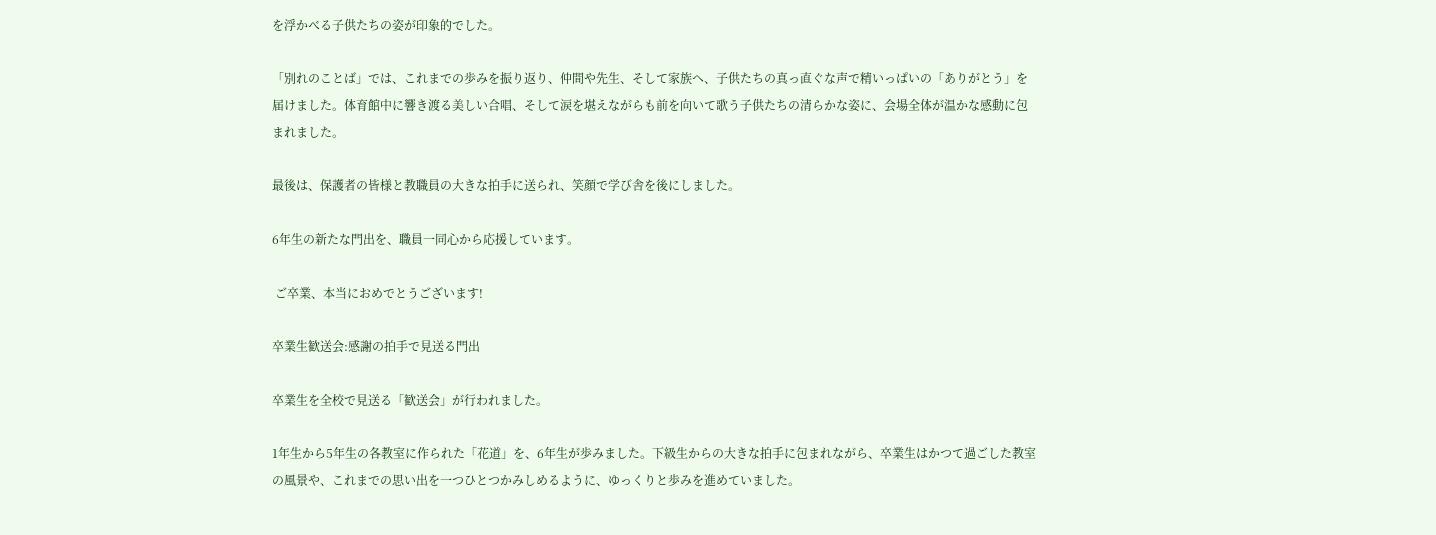を浮かべる子供たちの姿が印象的でした。

「別れのことば」では、これまでの歩みを振り返り、仲間や先生、そして家族へ、子供たちの真っ直ぐな声で精いっぱいの「ありがとう」を届けました。体育館中に響き渡る美しい合唱、そして涙を堪えながらも前を向いて歌う子供たちの清らかな姿に、会場全体が温かな感動に包まれました。

最後は、保護者の皆様と教職員の大きな拍手に送られ、笑顔で学び舎を後にしました。

6年生の新たな門出を、職員一同心から応援しています。

 ご卒業、本当におめでとうございます!

卒業生歓送会:感謝の拍手で見送る門出

卒業生を全校で見送る「歓送会」が行われました。

1年生から5年生の各教室に作られた「花道」を、6年生が歩みました。下級生からの大きな拍手に包まれながら、卒業生はかつて過ごした教室の風景や、これまでの思い出を一つひとつかみしめるように、ゆっくりと歩みを進めていました。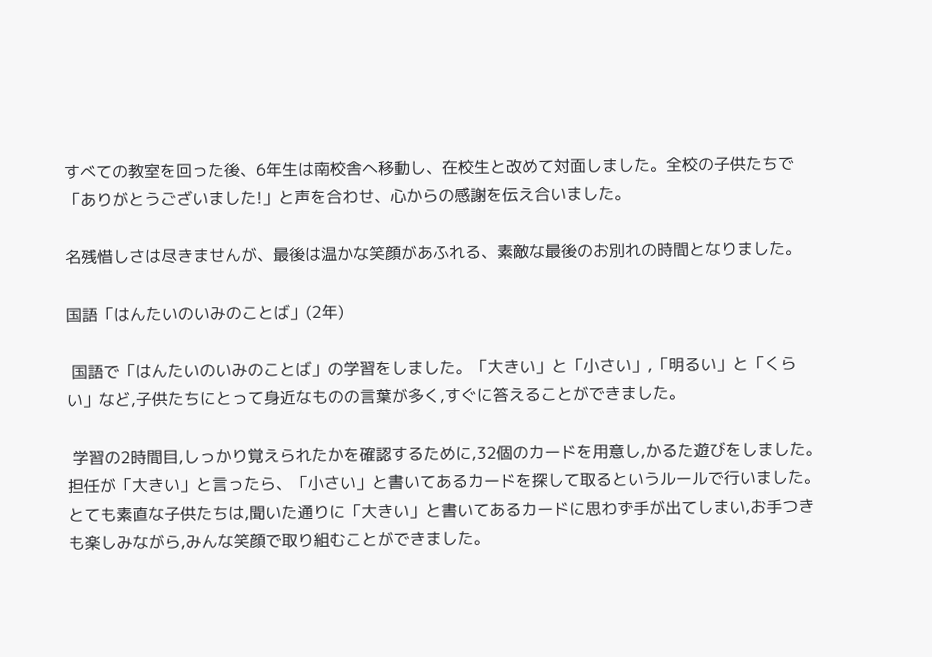すべての教室を回った後、6年生は南校舎へ移動し、在校生と改めて対面しました。全校の子供たちで「ありがとうございました!」と声を合わせ、心からの感謝を伝え合いました。

名残惜しさは尽きませんが、最後は温かな笑顔があふれる、素敵な最後のお別れの時間となりました。

国語「はんたいのいみのことば」(2年)

 国語で「はんたいのいみのことば」の学習をしました。「大きい」と「小さい」,「明るい」と「くらい」など,子供たちにとって身近なものの言葉が多く,すぐに答えることができました。

 学習の2時間目,しっかり覚えられたかを確認するために,32個のカードを用意し,かるた遊びをしました。担任が「大きい」と言ったら、「小さい」と書いてあるカードを探して取るというルールで行いました。とても素直な子供たちは,聞いた通りに「大きい」と書いてあるカードに思わず手が出てしまい,お手つきも楽しみながら,みんな笑顔で取り組むことができました。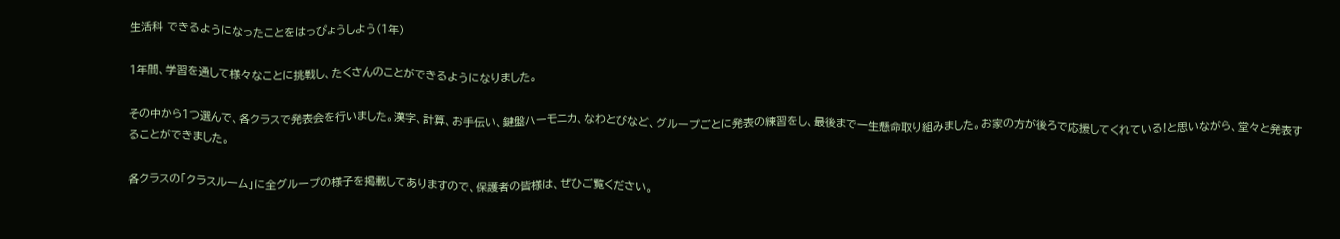生活科 できるようになったことをはっぴょうしよう(1年)

1年間、学習を通して様々なことに挑戦し、たくさんのことができるようになりました。

その中から1つ選んで、各クラスで発表会を行いました。漢字、計算、お手伝い、鍵盤ハーモニカ、なわとびなど、グループごとに発表の練習をし、最後まで一生懸命取り組みました。お家の方が後ろで応援してくれている!と思いながら、堂々と発表することができました。

各クラスの「クラスルーム」に全グループの様子を掲載してありますので、保護者の皆様は、ぜひご覧ください。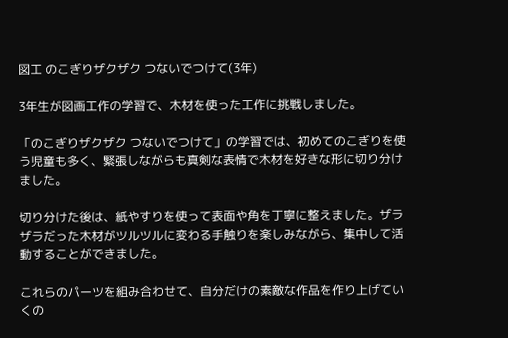図工 のこぎりザクザク つないでつけて(3年)

3年生が図画工作の学習で、木材を使った工作に挑戦しました。

「のこぎりザクザク つないでつけて」の学習では、初めてのこぎりを使う児童も多く、緊張しながらも真剣な表情で木材を好きな形に切り分けました。

切り分けた後は、紙やすりを使って表面や角を丁寧に整えました。ザラザラだった木材がツルツルに変わる手触りを楽しみながら、集中して活動することができました。

これらのパーツを組み合わせて、自分だけの素敵な作品を作り上げていくの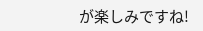が楽しみですね!